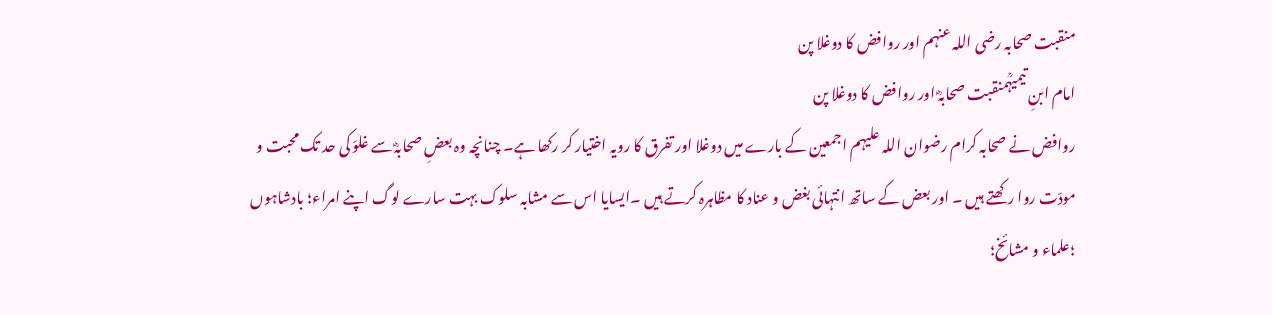منقبت صحابہ رضی اللہ عنہم اور روافض کا دوغلا پن
امام ابنِ تیمیہؒمنقبت صحابہؓ اور روافض کا دوغلا پن
روافض نے صحابہ کرام رضوان اللہ علیہم اجمعین کے بارے میں دوغلا اور تفرق کا رویہ اختیار کر رکھا ہے۔ چنانچہ وہ بعضِ صحابہؓ سے غلوّ کی حد تک محبت و مودّت روا رکھتے ہیں ۔ اور بعض کے ساتھ انتہائی بغض و عناد کا مظاہرہ کرتے ہیں ۔ایسایا اس سے مشابہ سلوک بہت سارے لوگ اپنے امراء؛ بادشاہوں ؛علماء و مشائخ؛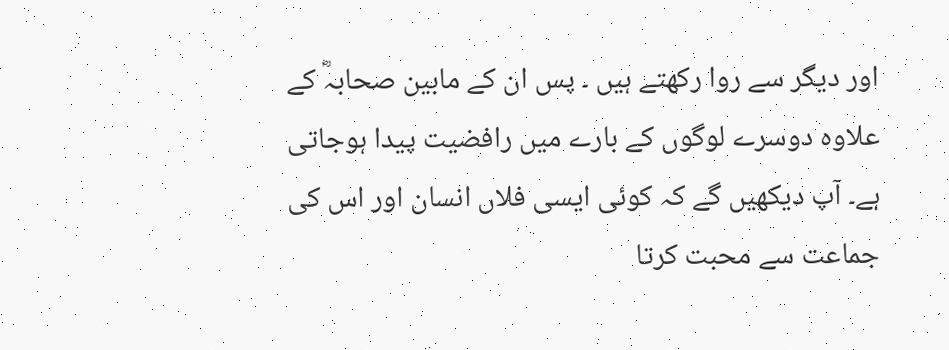اور دیگر سے روا رکھتے ہیں ۔ پس ان کے مابین صحابہؓ کے علاوہ دوسرے لوگوں کے بارے میں رافضیت پیدا ہوجاتی ہے۔ آپ دیکھیں گے کہ کوئی ایسی فلاں انسان اور اس کی جماعت سے محبت کرتا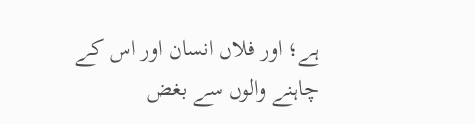ہے؛ اور فلاں انسان اور اس کے چاہنے والوں سے بغض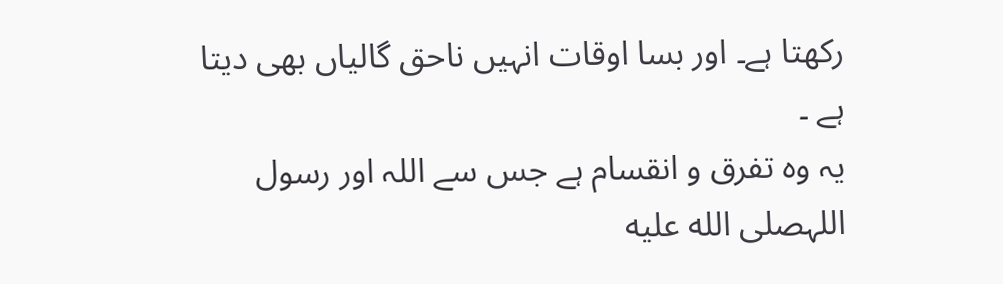رکھتا ہے۔ اور بسا اوقات انہیں ناحق گالیاں بھی دیتا ہے ۔
یہ وہ تفرق و انقسام ہے جس سے اللہ اور رسول اللہصلى الله عليه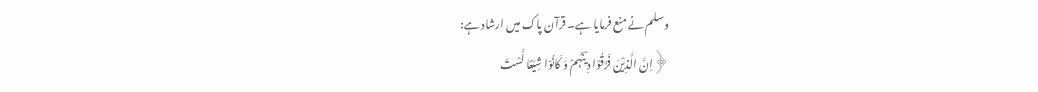وسلم نے منع فرمایا ہے۔ قرآن پاک میں ارشاد ہے:
﴿اِنَّ الَّذِیْنَ فَرَّقُوْا دِیْنَہُمْ وَ کَانُوْا شِیَعًا لَّسْتَ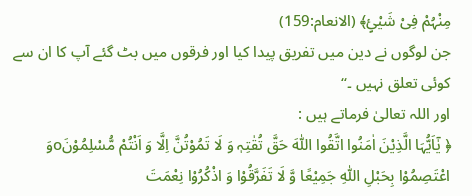مِنْہُمْ فِیْ شَیْئٍ﴾ (الانعام:159)
جن لوگوں نے دین میں تفریق پیدا کیا اور فرقوں میں بٹ گئے آپ کا ان سے کوئی تعلق نہیں ۔‘‘
اور اللہ تعالیٰ فرماتے ہیں :
﴿ یٰٓاَیُّہَا الَّذِیْنَ اٰمَنُوا اتَّقُوا اللّٰہَ حَقَّ تُقٰتِہٖ وَ لَا تَمُوْتُنَّ اِلَّا وَ اَنْتُمْ مُّسْلِمُوْنَoوَ اعْتَصِمُوْا بِحَبْلِ اللّٰہِ جَمِیْعًا وَّ لَا تَفَرَّقُوْا وَ اذْکُرُوْا نِعْمَتَ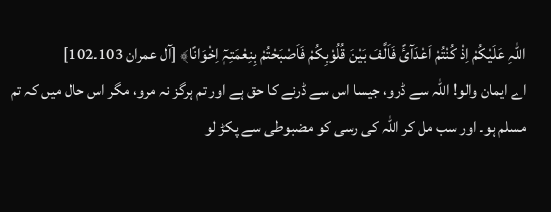اللّٰہِ عَلَیْکُمْ اِذْ کُنْتُمْ اَعْدَآئً فَاَلَّفَ بَیْنَ قُلُوْبِکُمْ فَاَصْبَحْتُمْ بِنِعْمَتِہٖٓ اِخْوَانًا﴾ [آل عمران 103۔102]
اے ایمان والو! اللہ سے ڈرو، جیسا اس سے ڈرنے کا حق ہے اور تم ہرگز نہ مرو، مگر اس حال میں کہ تم مسلم ہو۔ اور سب مل کر اللہ کی رسی کو مضبوطی سے پکڑ لو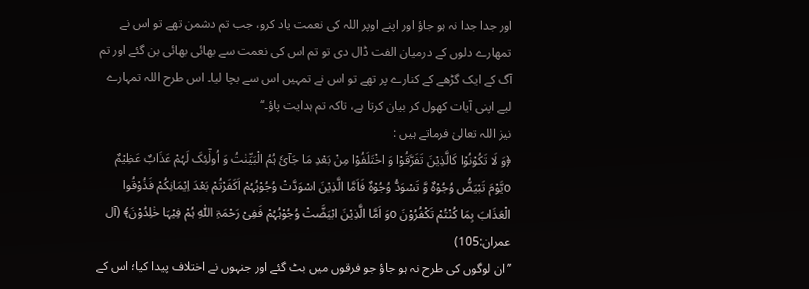اور جدا جدا نہ ہو جاؤ اور اپنے اوپر اللہ کی نعمت یاد کرو، جب تم دشمن تھے تو اس نے تمھارے دلوں کے درمیان الفت ڈال دی تو تم اس کی نعمت سے بھائی بھائی بن گئے اور تم آگ کے ایک گڑھے کے کنارے پر تھے تو اس نے تمہیں اس سے بچا لیا۔ اس طرح اللہ تمہارے لیے اپنی آیات کھول کر بیان کرتا ہے، تاکہ تم ہدایت پاؤ۔‘‘
نیز اللہ تعالیٰ فرماتے ہیں :
﴿وَ لَا تَکُوْنُوْا کَالَّذِیْنَ تَفَرَّقُوْا وَ اخْتَلَفُوْا مِنْ بَعْدِ مَا جَآئَ ہُمُ الْبَیِّنٰتُ وَ اُولٰٓئِکَ لَہُمْ عَذَابٌ عَظِیْمٌ oیَّوْمَ تَبْیَضُّ وُجُوْہٌ وَّ تَسْوَدُّ وُجُوْہٌ فَاَمَّا الَّذِیْنَ اسْوَدَّتْ وُجُوْہُہُمْ اَکَفَرْتُمْ بَعْدَ اِیْمَانِکُمْ فَذُوْقُوا الْعَذَابَ بِمَا کُنْتُمْ تَکْفُرُوْنَ oوَ اَمَّا الَّذِیْنَ ابْیَضَّتْ وُجُوْہُہُمْ فَفِیْ رَحْمَۃِ اللّٰہِ ہُمْ فِیْہَا خٰلِدُوْنَ﴾ (آل عمران:105)
’’ان لوگوں کی طرح نہ ہو جاؤ جو فرقوں میں بٹ گئے اور جنہوں نے اختلاف پیدا کیا؛ اس کے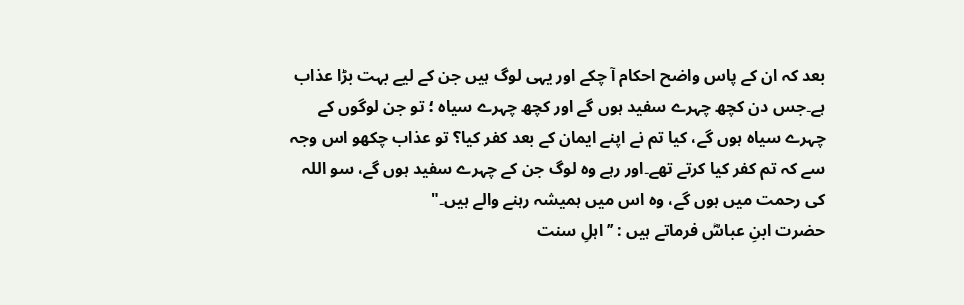بعد کہ ان کے پاس واضح احکام آ چکے اور یہی لوگ ہیں جن کے لیے بہت بڑا عذاب ہے۔جس دن کچھ چہرے سفید ہوں گے اور کچھ چہرے سیاہ ؛ تو جن لوگوں کے چہرے سیاہ ہوں گے، کیا تم نے اپنے ایمان کے بعد کفر کیا؟ تو عذاب چکھو اس وجہ سے کہ تم کفر کیا کرتے تھے۔اور رہے وہ لوگ جن کے چہرے سفید ہوں گے، سو اللہ کی رحمت میں ہوں گے، وہ اس میں ہمیشہ رہنے والے ہیں۔"
حضرت ابنِ عباسؓ فرماتے ہیں : ’’ اہلِ سنت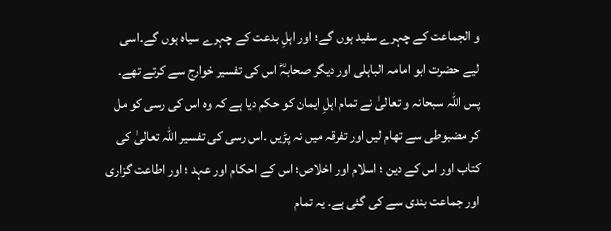و الجماعت کے چہرے سفید ہوں گے؛ اور اہلِ بدعت کے چہرے سیاہ ہوں گے۔اسی لیے حضرت ابو امامہ الباہلی اور دیگر صحابہؓ اس کی تفسیر خوارج سے کرتے تھے۔
پس اللہ سبحانہ و تعالیٰ نے تمام اہلِ ایمان کو حکم دیا ہے کہ وہ اس کی رسی کو مل کر مضبوطی سے تھام لیں اور تفرقہ میں نہ پڑیں ۔اس رسی کی تفسیر اللہ تعالیٰ کی کتاب اور اس کے دین ؛ اسلام اور اخلاص؛ اس کے احکام اور عہد ؛ اور اطاعت گزاری اور جماعت بندی سے کی گئی ہے۔ یہ تمام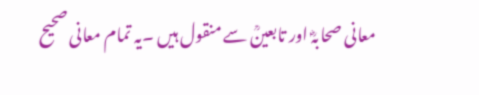معانی صحابہؓ اور تابعینؒ سے منقول ہیں ۔یہ تمام معانی صحیح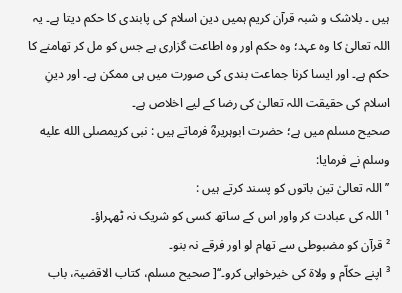ہیں ۔ بلاشک و شبہ قرآن کریم ہمیں دین اسلام کی پابندی کا حکم دیتا ہے۔ یہ اللہ تعالیٰ کا وہ عہد؛ وہ حکم اور وہ اطاعت گزاری ہے جس کو مل کر تھامنے کا حکم ہے۔ اور ایسا کرنا جماعت بندی کی صورت میں ہی ممکن ہے۔ اور دینِ اسلام کی حقیقت اللہ تعالیٰ کی رضا کے لیے اخلاص ہے۔
صحیح مسلم میں ہے؛ حضرت ابوہریرہؓ فرماتے ہیں : نبی کریمصلى الله عليه وسلم نے فرمایا:
’’اللہ تعالیٰ تین باتوں کو پسند کرتے ہیں :
¹ اللہ کی عبادت کر واور اس کے ساتھ کسی کو شریک نہ ٹھہراؤ۔
² قرآن کو مضبوطی سے تھام لو اور فرقے نہ بنو۔
³ اپنے حکاّم و ولاۃ کی خیرخواہی کرو۔‘‘[ صحیح مسلم، کتاب الاقضیۃ، باب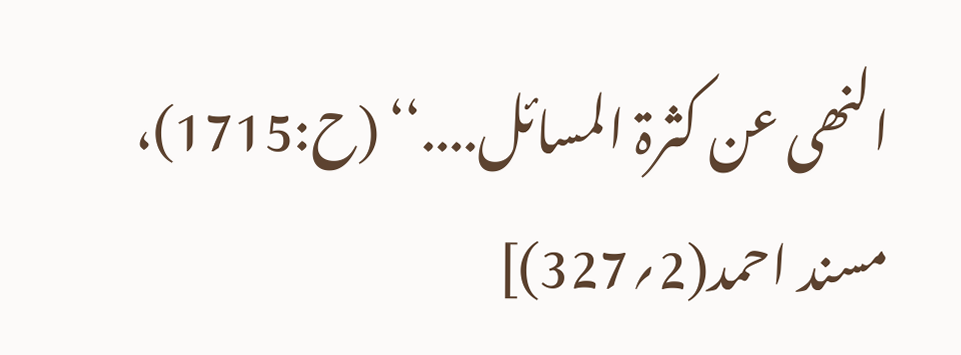النھی عن کثرۃ المسائل....‘‘ (ح:1715)، مسند احمد(2؍327)]